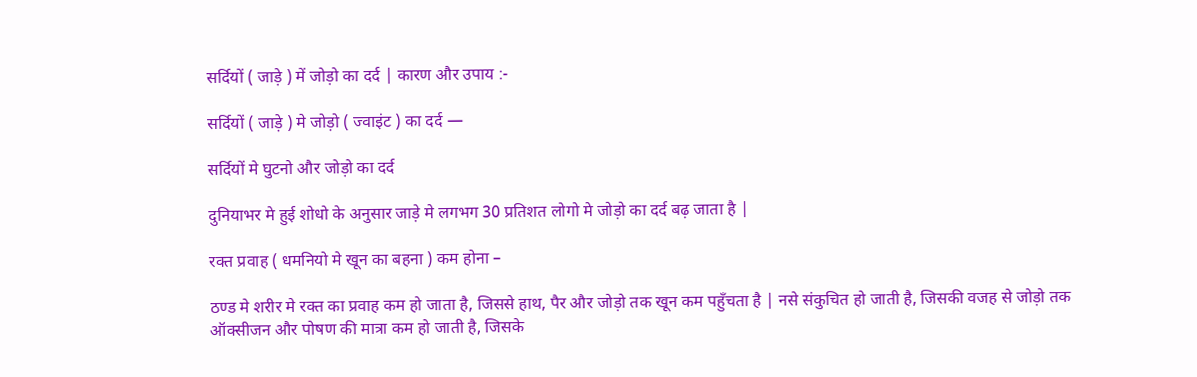सर्दियों ( जाड़े ) में जोड़ो का दर्द | कारण और उपाय :-

सर्दियों ( जाड़े ) मे जोड़ो ( ज्वाइंट ) का दर्द —

सर्दियों मे घुटनो और जोड़ो का दर्द

दुनियाभर मे हुई शोधो के अनुसार जाड़े मे लगभग 30 प्रतिशत लोगो मे जोड़ो का दर्द बढ़ जाता है |

रक्त प्रवाह ( धमनियो मे खून का बहना ) कम होना –

ठण्ड मे शरीर मे रक्त का प्रवाह कम हो जाता है, जिससे हाथ, पैर और जोड़ो तक खून कम पहुँचता है | नसे संकुचित हो जाती है, जिसकी वजह से जोड़ो तक ऑक्सीजन और पोषण की मात्रा कम हो जाती है, जिसके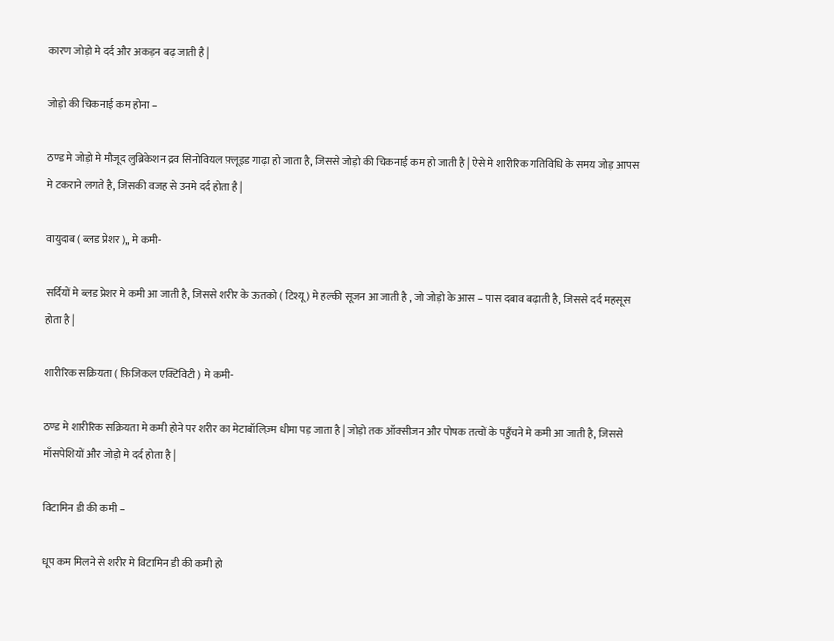कारण जोड़ो मे दर्द और अकड़न बढ़ जाती है |

जोड़ो की चिकनाई कम होना –

ठण्ड मे जोड़ो मे मौजूद लुब्रिकेशन द्रव सिनोवियल फ़्लूइड गाढ़ा हो जाता है, जिससे जोड़ो की चिकनाई कम हो जाती है | ऐसे मे शारीरिक गतिविधि के समय जोड़ आपस मे टकराने लगते है, जिसकी वजह से उनमे दर्द होता है |

वायुदाब ( ब्लड प्रेशर ),, मे कमी-

सर्दियों मे ब्लड प्रेशर मे कमी आ जाती है, जिससे शरीर के ऊतको ( टिश्यू ) मे हल्की सूजन आ जाती है , जो जोड़ो के आस – पास दबाव बढ़ाती है, जिससे दर्द महसूस होता है |

शारीरिक सक्रियता ( फ़िजिकल एक्टिविटी ) मे कमी-

ठण्ड मे शारीरिक सक्रियता मे कमी होने पर शरीर का मेटाबॉलिज़्म धीमा पड़ जाता है | जोड़ो तक ऑक्सीजन और पोषक तत्वों के पहुँचने मे कमी आ जाती है, जिससे माँसपेशियों और जोड़ो मे दर्द होता है |

विटामिन डी की कमी –

धूप कम मिलने से शरीर मे विटामिन डी की कमी हो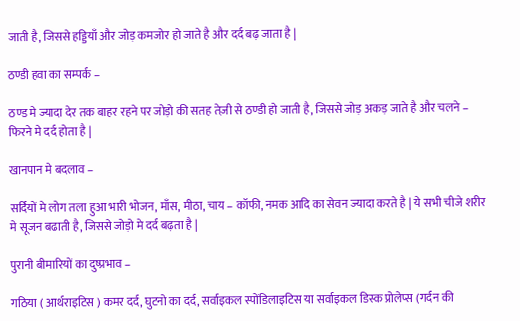जाती है, जिससे हड्डियाँ और जोड़ कमजोर हो जाते है और दर्द बढ़ जाता है |

ठण्डी हवा का सम्पर्क –

ठण्ड मे ज्यादा देर तक बाहर रहने पर जोड़ो की सतह तेज़ी से ठण्डी हो जाती है, जिससे जोड़ अकड़ जाते है और चलने – फिरने मे दर्द होता है |

खानपान मे बदलाव –

सर्दियों मे लोग तला हुआ भारी भोजन, माँस, मीठा, चाय – कॉफी, नमक आदि का सेवन ज्यादा करते है | ये सभी चीजे शरीर मे सूजन बढाती है, जिससे जोड़ो मे दर्द बढ़ता है |

पुरानी बीमारियों का दुष्प्रभाव –

गठिया ( आर्थराइटिस ) कमर दर्द, घुटनो का दर्द, सर्वाइकल स्पोंडिलाइटिस या सर्वाइकल डिस्क प्रोलेप्स (गर्दन की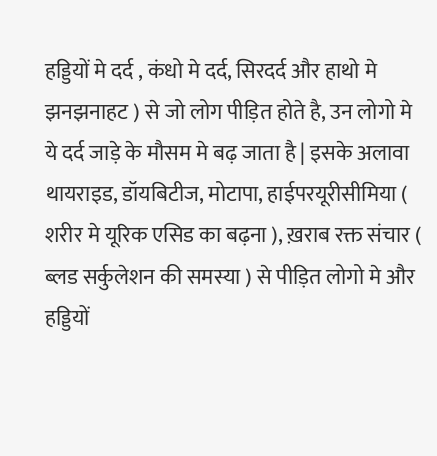हड्डियों मे दर्द , कंधो मे दर्द, सिरदर्द और हाथो मे झनझनाहट ) से जो लोग पीड़ित होते है, उन लोगो मे ये दर्द जाड़े के मौसम मे बढ़ जाता है | इसके अलावा थायराइड, डॉयबिटीज, मोटापा, हाईपरयूरीसीमिया ( शरीर मे यूरिक एसिड का बढ़ना ), ख़राब रक्त संचार ( ब्लड सर्कुलेशन की समस्या ) से पीड़ित लोगो मे और हड्डियों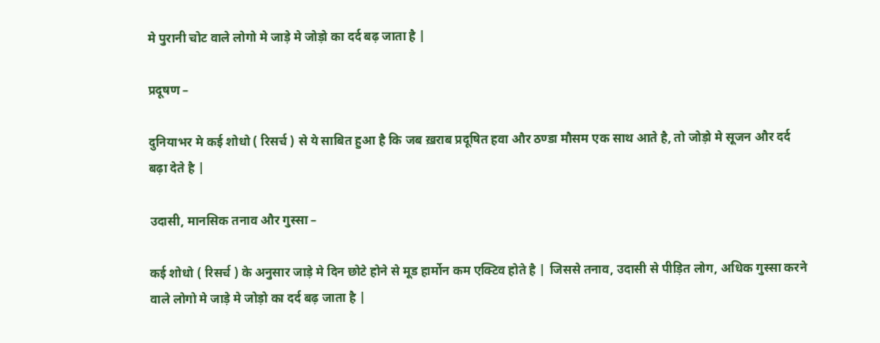मे पुरानी चोट वाले लोगो मे जाड़े मे जोड़ो का दर्द बढ़ जाता है |

प्रदूषण –

दुनियाभर मे कई शोधो ( रिसर्च ) से ये साबित हुआ है कि जब ख़राब प्रदूषित हवा और ठण्डा मौसम एक साथ आते है, तो जोड़ो मे सूजन और दर्द बढ़ा देते है |

उदासी, मानसिक तनाव और गुस्सा –

कई शोधो ( रिसर्च ) के अनुसार जाड़े मे दिन छोटे होने से मूड हार्मोन कम एक्टिव होते है | जिससे तनाव, उदासी से पीड़ित लोग, अधिक गुस्सा करने वाले लोगो मे जाड़े मे जोड़ो का दर्द बढ़ जाता है |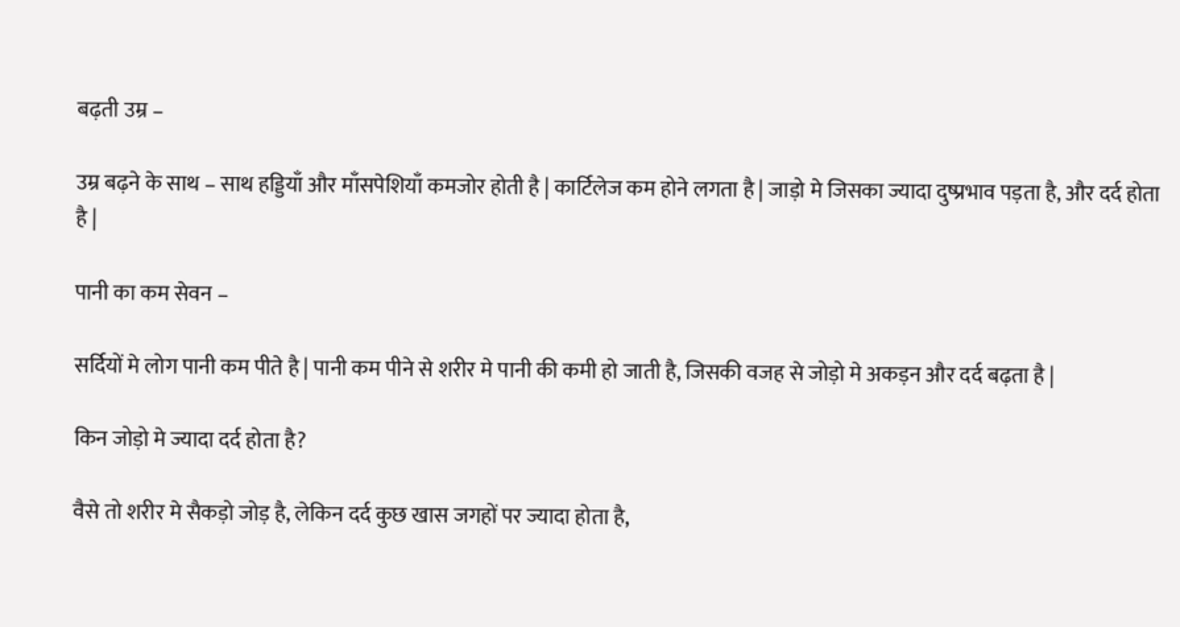बढ़ती उम्र –

उम्र बढ़ने के साथ – साथ हड्डियाँ और माँसपेशियाँ कमजोर होती है | कार्टिलेज कम होने लगता है | जाड़ो मे जिसका ज्यादा दुष्प्रभाव पड़ता है, और दर्द होता है |

पानी का कम सेवन –

सर्दियों मे लोग पानी कम पीते है | पानी कम पीने से शरीर मे पानी की कमी हो जाती है, जिसकी वजह से जोड़ो मे अकड़न और दर्द बढ़ता है |

किन जोड़ो मे ज्यादा दर्द होता है?

वैसे तो शरीर मे सैकड़ो जोड़ है, लेकिन दर्द कुछ खास जगहों पर ज्यादा होता है,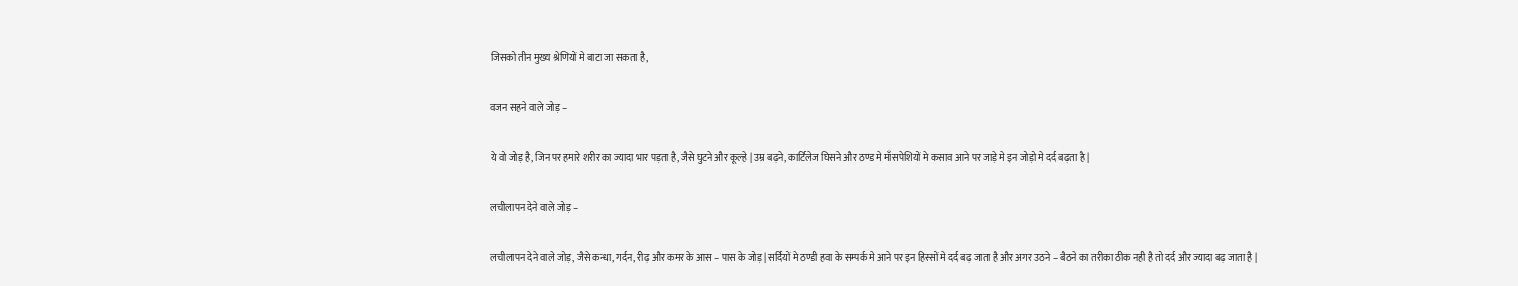जिसको तीन मुख्य श्रेणियों मे बाटा जा सकता है,

वजन सहने वाले जोड़ –

ये वो जोड़ है, जिन पर हमारे शरीर का ज्यादा भार पड़ता है, जैसे घुटने और कूल्हे | उम्र बढ़ने, कार्टिलेज घिसने और ठण्ड मे माँसपेशियों मे कसाव आने पर जाड़े मे इन जोड़ो मे दर्द बढ़ता है |

लचीलापन देने वाले जोड़ –

लचीलापन देने वाले जोड़, जैसे कन्धा, गर्दन, रीढ़ और कमर के आस – पास के जोड़ | सर्दियों मे ठण्डी हवा के सम्पर्क मे आने पर इन हिस्सों मे दर्द बढ़ जाता है और अगर उठने – बैठने का तरीका ठीक नही है तो दर्द और ज्यादा बढ़ जाता है |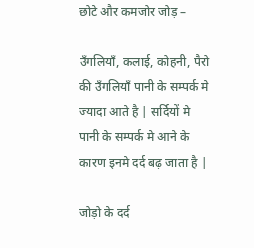छोटे और कमजोर जोड़ –

उँगलियाँ, कलाई, कोहनी, पैरो की उँगलियाँ पानी के सम्पर्क मे ज्यादा आते है | सर्दियों मे पानी के सम्पर्क मे आने के कारण इनमे दर्द बढ़ जाता है |

जोड़ो के दर्द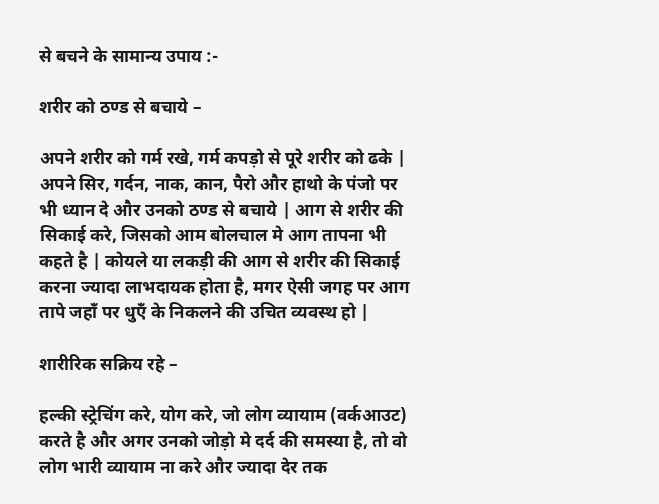से बचने के सामान्य उपाय :-

शरीर को ठण्ड से बचाये –

अपने शरीर को गर्म रखे, गर्म कपड़ो से पूरे शरीर को ढके | अपने सिर, गर्दन, नाक, कान, पैरो और हाथो के पंजो पर भी ध्यान दे और उनको ठण्ड से बचाये | आग से शरीर की सिकाई करे, जिसको आम बोलचाल मे आग तापना भी कहते है | कोयले या लकड़ी की आग से शरीर की सिकाई करना ज्यादा लाभदायक होता है, मगर ऐसी जगह पर आग तापे जहाँ पर धुएँ के निकलने की उचित व्यवस्थ हो |

शारीरिक सक्रिय रहे –

हल्की स्ट्रेचिंग करे, योग करे, जो लोग व्यायाम (वर्कआउट) करते है और अगर उनको जोड़ो मे दर्द की समस्या है, तो वो लोग भारी व्यायाम ना करे और ज्यादा देर तक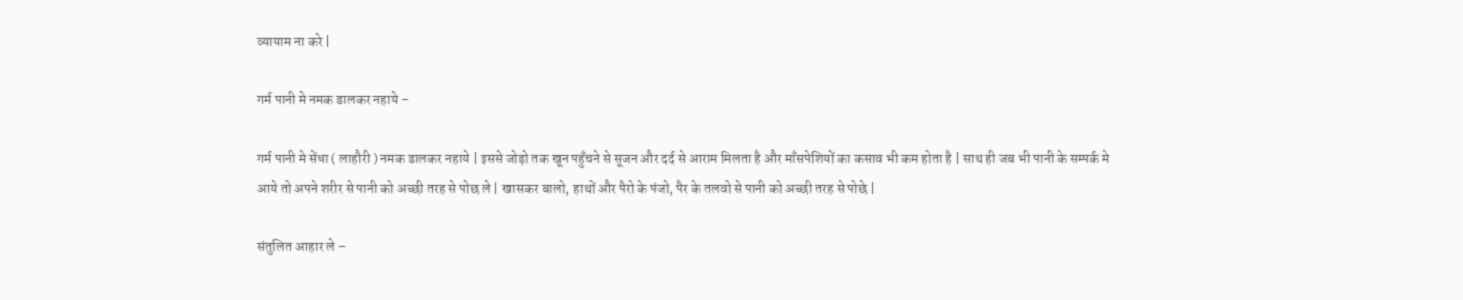व्यायाम ना करे |

गर्म पानी मे नमक डालकर नहाये –

गर्म पानी मे सेंधा ( लाहौरी ) नमक डालकर नहाये | इससे जोड़ो तक खून पहुँचने से सूजन और दर्द से आराम मिलता है और माँसपेशियों का कसाव भी कम होता है | साथ ही जब भी पानी के सम्पर्क मे आये तो अपने शरीर से पानी को अच्छी तरह से पोछ ले | खासकर बालो, हाथों और पैरो के पंजो, पैर के तलवो से पानी को अच्छी तरह से पोछे |

संतुलित आहार ले –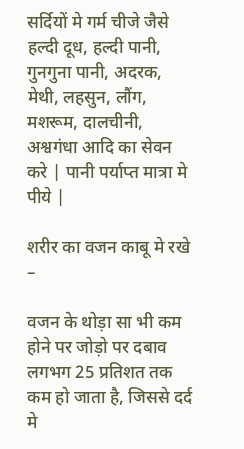सर्दियों मे गर्म चीजे जैसे हल्दी दूध, हल्दी पानी, गुनगुना पानी, अदरक, मेथी, लहसुन, लौंग, मशरूम, दालचीनी, अश्वगंधा आदि का सेवन करे | पानी पर्याप्त मात्रा मे पीये |

शरीर का वजन काबू मे रखे –

वजन के थोड़ा सा भी कम होने पर जोड़ो पर दबाव लगभग 25 प्रतिशत तक कम हो जाता है, जिससे दर्द मे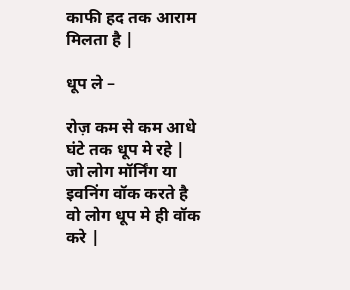काफी हद तक आराम मिलता है |

धूप ले –

रोज़ कम से कम आधे घंटे तक धूप मे रहे | जो लोग मॉर्निंग या इवनिंग वॉक करते है वो लोग धूप मे ही वॉक करे |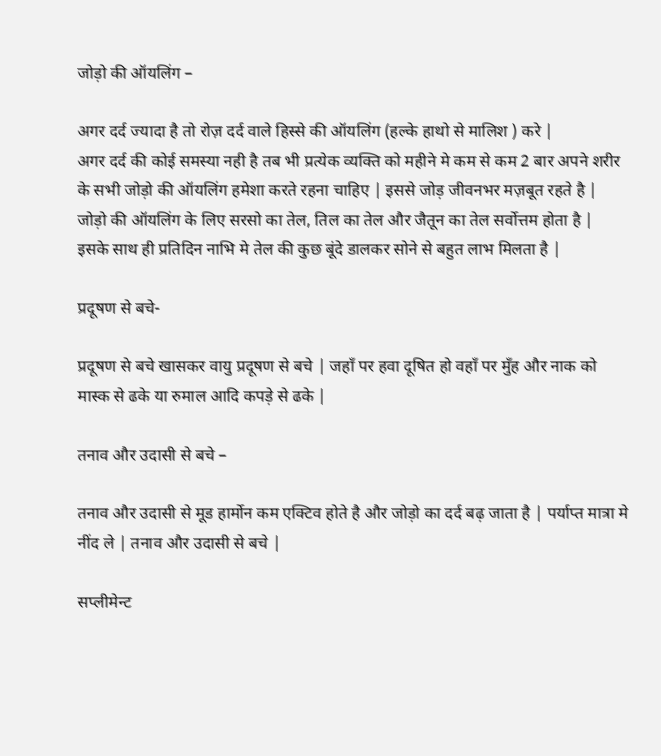जोड़ो की ऑयलिंग –

अगर दर्द ज्यादा है तो रोज़ दर्द वाले हिस्से की ऑयलिंग (हल्के हाथो से मालिश ) करे |
अगर दर्द की कोई समस्या नही है तब भी प्रत्येक व्यक्ति को महीने मे कम से कम 2 बार अपने शरीर के सभी जोड़ो की ऑयलिंग हमेशा करते रहना चाहिए | इससे जोड़ जीवनभर मज़बूत रहते है |
जोड़ो की ऑयलिंग के लिए सरसो का तेल, तिल का तेल और जैतून का तेल सर्वोत्तम होता है |
इसके साथ ही प्रतिदिन नाभि मे तेल की कुछ बूंदे डालकर सोने से बहुत लाभ मिलता है |

प्रदूषण से बचे-

प्रदूषण से बचे खासकर वायु प्रदूषण से बचे | जहाँ पर हवा दूषित हो वहाँ पर मुँह और नाक को मास्क से ढके या रुमाल आदि कपड़े से ढके |

तनाव और उदासी से बचे –

तनाव और उदासी से मूड हार्मोन कम एक्टिव होते है और जोड़ो का दर्द बढ़ जाता है | पर्याप्त मात्रा मे नींद ले | तनाव और उदासी से बचे |

सप्लीमेन्ट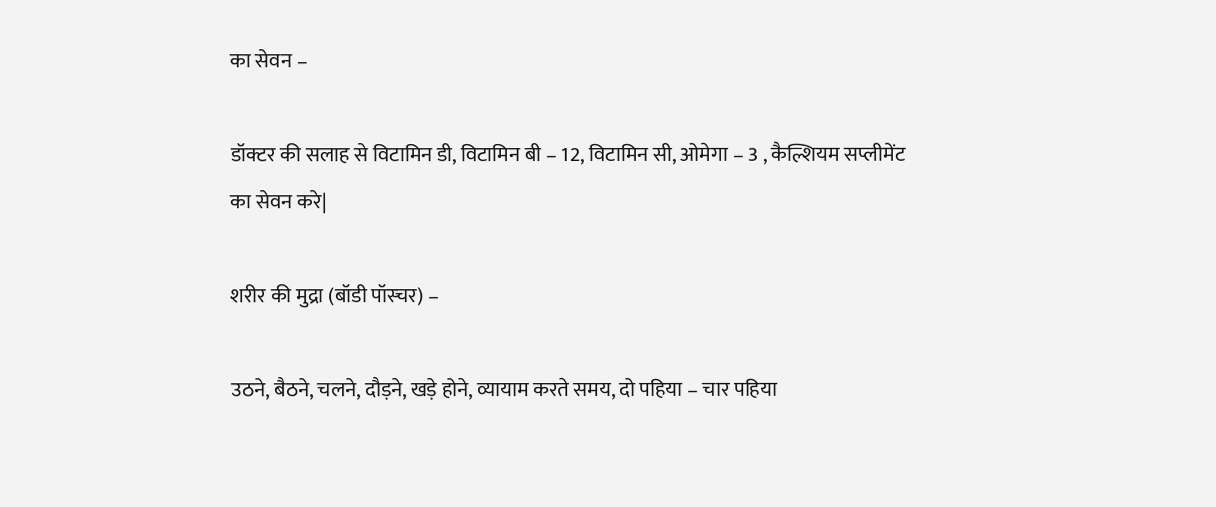का सेवन –

डॉक्टर की सलाह से विटामिन डी, विटामिन बी – 12, विटामिन सी, ओमेगा – 3 , कैल्शियम सप्लीमेंट का सेवन करे|

शरीर की मुद्रा (बॉडी पॉस्चर) –

उठने, बैठने, चलने, दौड़ने, खड़े होने, व्यायाम करते समय, दो पहिया – चार पहिया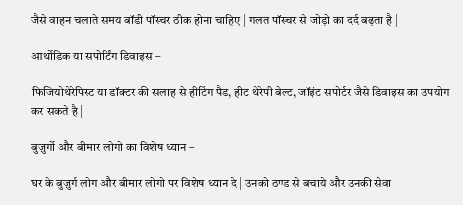जैसे वाहन चलाते समय बॉडी पॉस्चर ठीक होना चाहिए | गलत पॉस्चर से जोड़ो का दर्द बढ़ता है |

आर्थोडिक या सपोर्टिंग डिवाइस –

फिजियोथेरेपिस्ट या डॉक्टर की सलाह से हीटिंग पैड, हीट थेरेपी बेल्ट, जॉइंट सपोर्टर जैसे डिवाइस का उपयोग कर सकते है |

बुज़ुर्गो और बीमार लोगो का विशेष ध्यान –

घर के बुज़ुर्ग लोग और बीमार लोगो पर विशेष ध्यान दे | उनको ठण्ड से बचाये और उनकी सेवा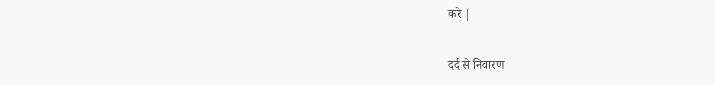करे |

दर्द से निवारण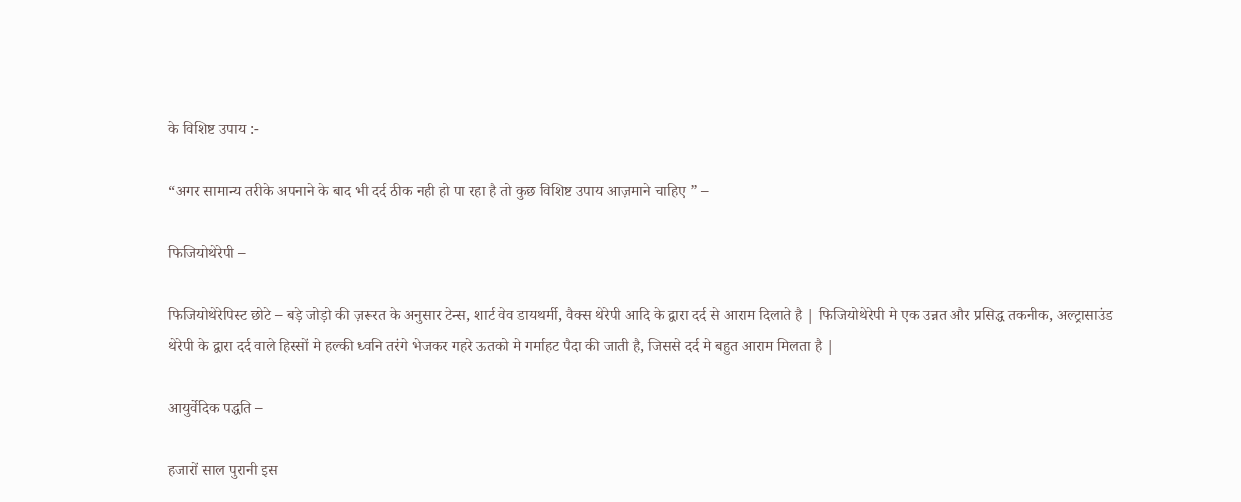के विशिष्ट उपाय :-

“अगर सामान्य तरीके अपनाने के बाद भी दर्द ठीक नही हो पा रहा है तो कुछ विशिष्ट उपाय आज़माने चाहिए ” –

फिजियोथेरेपी –

फिजियोथेरेपिस्ट छोटे – बड़े जोड़ो की ज़रूरत के अनुसार टेन्स, शार्ट वेव डायथर्मी, वैक्स थेरेपी आदि के द्वारा दर्द से आराम दिलाते है | फिजियोथेरेपी मे एक उन्नत और प्रसिद्ध तकनीक, अल्ट्रासाउंड थेरेपी के द्वारा दर्द वाले हिस्सों मे हल्की ध्वनि तरंगे भेजकर गहरे ऊतको मे गर्माहट पैदा की जाती है, जिससे दर्द मे बहुत आराम मिलता है |

आयुर्वेदिक पद्धति –

हजारों साल पुरानी इस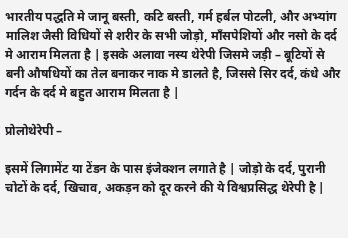भारतीय पद्धति मे जानू बस्ती, कटि बस्ती, गर्म हर्बल पोटली, और अभ्यांग मालिश जैसी विधियों से शरीर के सभी जोड़ो, माँसपेशियों और नसो के दर्द मे आराम मिलता है | इसके अलावा नस्य थेरेपी जिसमे जड़ी – बूटियों से बनी औषधियों का तेल बनाकर नाक मे डालते है, जिससे सिर दर्द, कंधे और गर्दन के दर्द मे बहुत आराम मिलता है |

प्रोलोथेरेपी –

इसमें लिगामेंट या टेंडन के पास इंजेक्शन लगाते है | जोड़ो के दर्द, पुरानी चोटों के दर्द, खिचाव, अकड़न को दूर करने की ये विश्वप्रसिद्ध थेरेपी है |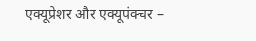एक्यूप्रेशर और एक्यूपंक्चर –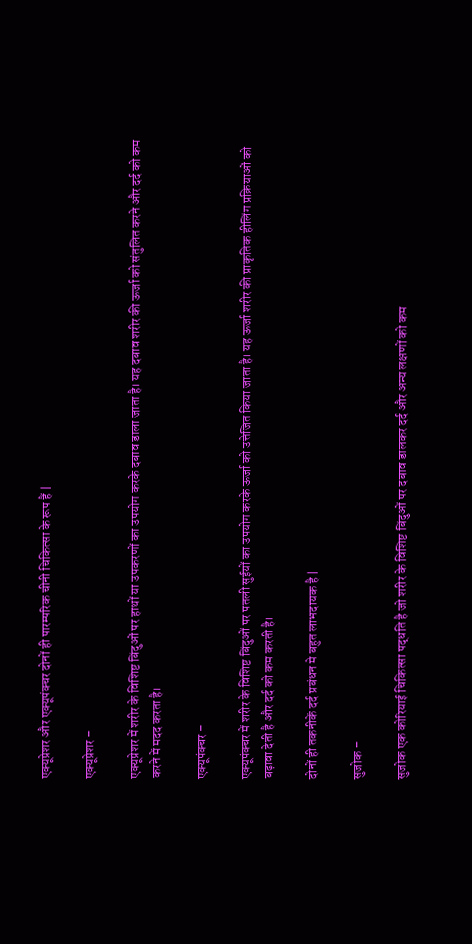एक्यूप्रेशर और एक्यूपंक्चर दोनों ही पारम्परिक चीनी चिकित्सा के रूप हैं |

एक्यूप्रेशर –

एक्यूप्रेशर में शरीर के विशिष्ट बिंदुओं पर हाथों या उपकरणों का उपयोग करके दबाव डाला जाता है। यह दबाव शरीर की ऊर्जा को संतुलित करने और दर्द को कम करने में मदद करता है।

एक्यूपंक्चर –

एक्यूपंक्चर में शरीर के विशिष्ट बिंदुओं पर पतली सुईयों का उपयोग करके ऊर्जा को उत्तेजित किया जाता है। यह ऊर्जा शरीर की प्राकृतिक हीलिंग प्रक्रियाओं को बढ़ावा देती है और दर्द को कम करती है।

दोनों ही तकनीकें दर्द प्रबंधन मे बहुत लाभदायक है |

सुजोक –

सुजोक एक कोरियाई चिकित्सा पद्धति है जो शरीर के विशिष्ट बिंदुओं पर दबाव डालकर दर्द और अन्य लक्षणों को कम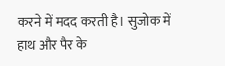करने में मदद करती है। सुजोक में हाथ और पैर के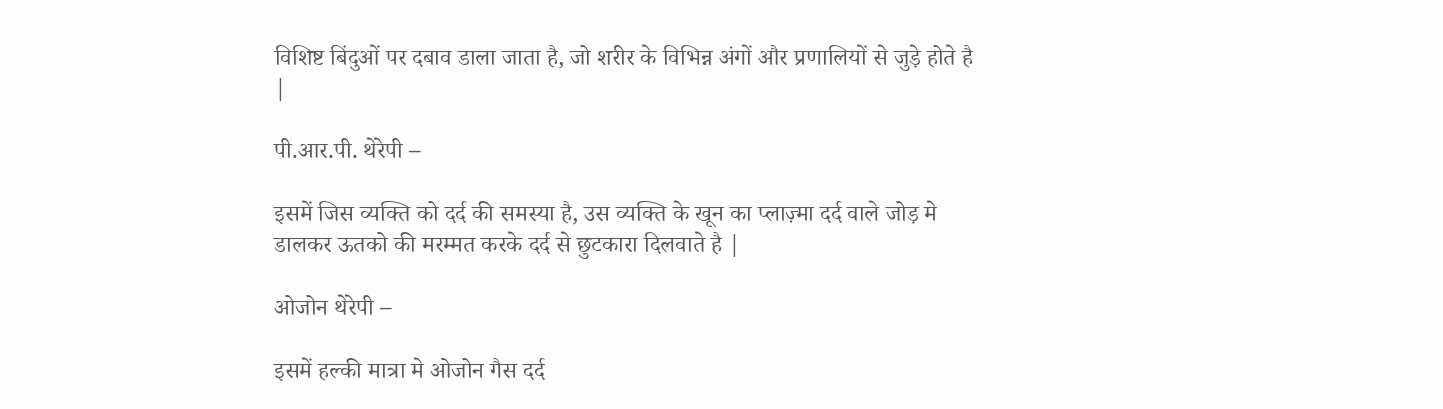विशिष्ट बिंदुओं पर दबाव डाला जाता है, जो शरीर के विभिन्न अंगों और प्रणालियों से जुड़े होते है |

पी.आर.पी. थेरेपी –

इसमें जिस व्यक्ति को दर्द की समस्या है, उस व्यक्ति के खून का प्लाज़्मा दर्द वाले जोड़ मे डालकर ऊतको की मरम्मत करके दर्द से छुटकारा दिलवाते है |

ओजोन थेरेपी –

इसमें हल्की मात्रा मे ओजोन गैस दर्द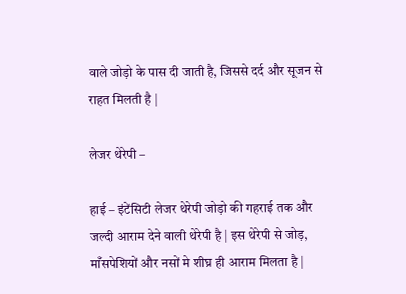वाले जोड़ो के पास दी जाती है, जिससे दर्द और सूजन से राहत मिलती है |

लेजर थेरेपी –

हाई – इंटेंसिटी लेजर थेरेपी जोड़ो की गहराई तक और जल्दी आराम देने वाली थेरेपी है | इस थेरेपी से जोड़, माँसपेशियों और नसों मे शीघ्र ही आराम मिलता है |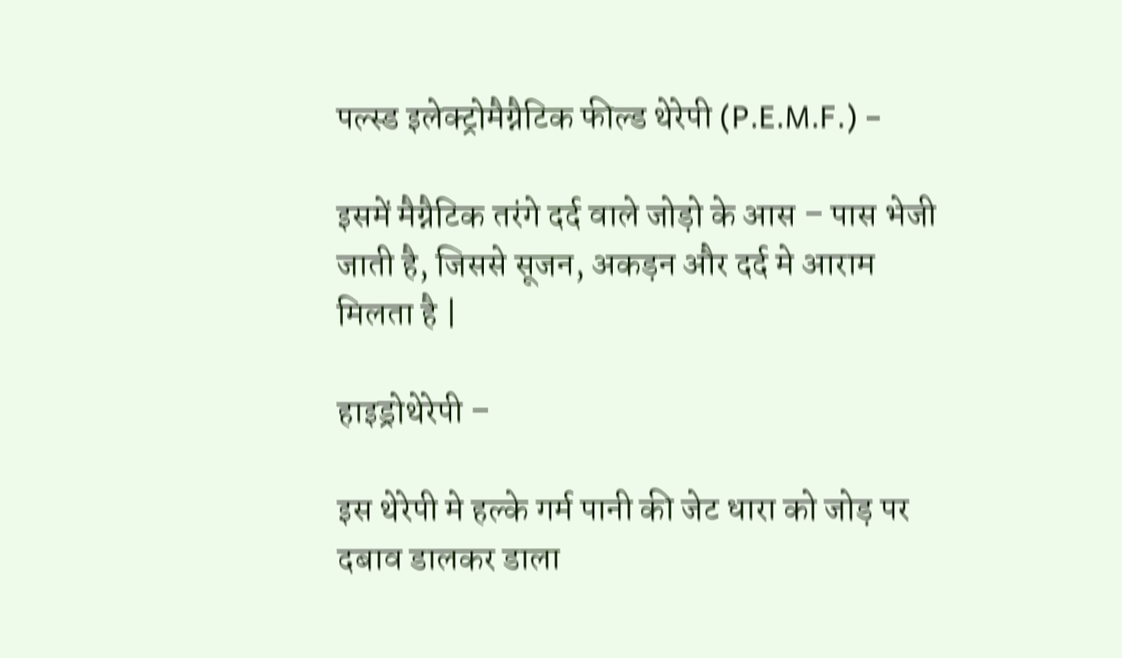पल्स्ड इलेक्ट्रोमैग्नैटिक फील्ड थेरेपी (P.E.M.F.) –

इसमें मैग्नैटिक तरंगे दर्द वाले जोड़ो के आस – पास भेजी जाती है, जिससे सूजन, अकड़न और दर्द मे आराम मिलता है |

हाइड्रोथेरेपी –

इस थेरेपी मे हल्के गर्म पानी की जेट धारा को जोड़ पर दबाव डालकर डाला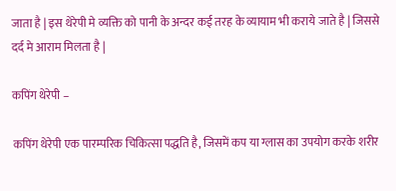जाता है | इस थेरेपी मे व्यक्ति को पानी के अन्दर कई तरह के व्यायाम भी कराये जाते है | जिससे दर्द मे आराम मिलता है |

कपिंग थेरेपी –

कपिंग थेरेपी एक पारम्परिक चिकित्सा पद्धति है, जिसमें कप या ग्लास का उपयोग करके शरीर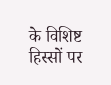के विशिष्ट हिस्सों पर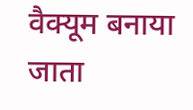वैक्यूम बनाया जाता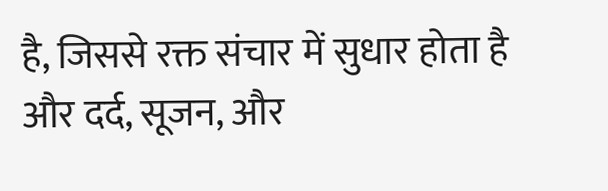है, जिससे रक्त संचार में सुधार होता है और दर्द, सूजन, और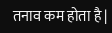तनाव कम होता है |